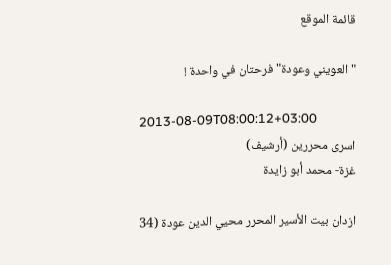قائمة الموقع

"العويني وعودة" فرحتان في واحدة !

2013-08-09T08:00:12+03:00
اسرى محررين (أرشيف)
غزة- محمد أبو زايدة

ازدان بيت الأسير المحرر محيي الدين عودة (34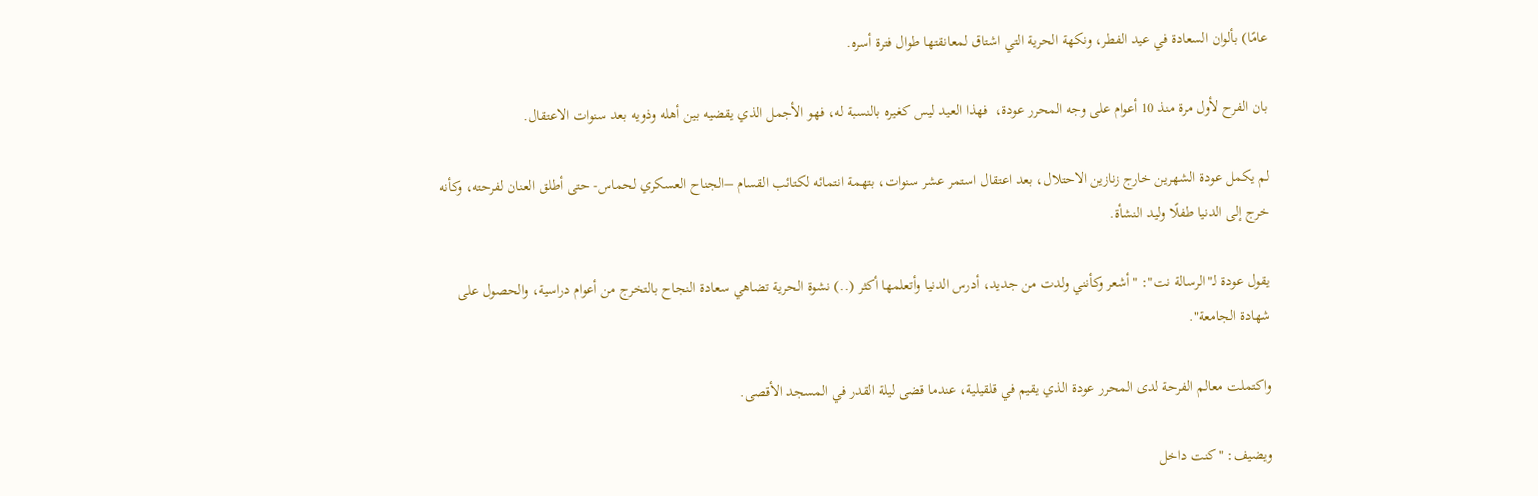عامًا) بألوان السعادة في عيد الفطر، ونكهة الحرية التي اشتاق لمعانقتها طوال فترة أسره.

بان الفرح لأول مرة منذ 10 أعوام على وجه المحرر عودة،  فهذا العيد ليس كغيره بالنسبة له، فهو الأجمل الذي يقضيه بين أهله وذويه بعد سنوات الاعتقال.

لم يكمل عودة الشهرين خارج زنازين الاحتلال، بعد اعتقال استمر عشر سنوات، بتهمة انتمائه لكتائب القسام –الجناح العسكري لحماس- حتى أطلق العنان لفرحته، وكأنه خرج إلى الدنيا طفلًا وليد النشأة.

يقول عودة لـ"الرسالة نت": "أشعر وكأنني ولدت من جديد، أدرس الدنيا وأتعلمها أكثر (..) نشوة الحرية تضاهي سعادة النجاح بالتخرج من أعوام دراسية، والحصول على شهادة الجامعة".

واكتملت معالم الفرحة لدى المحرر عودة الذي يقيم في قلقيلية، عندما قضى ليلة القدر في المسجد الأقصى.

ويضيف: "كنت داخل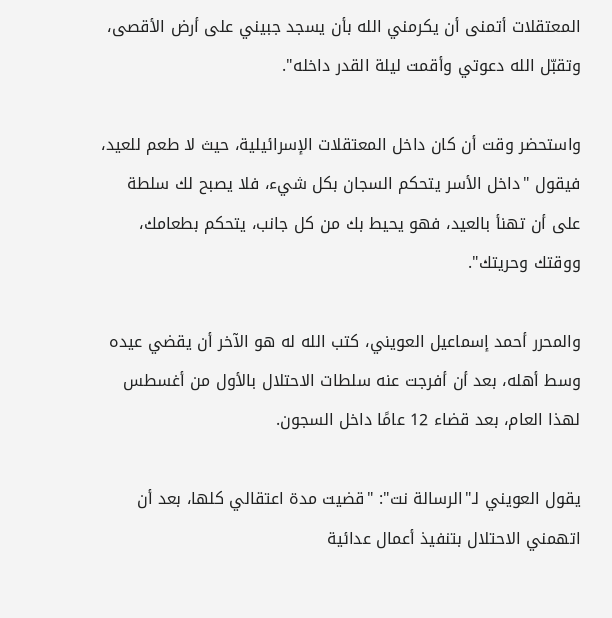المعتقلات أتمنى أن يكرمني الله بأن يسجد جبيني على أرض الأقصى، وتقبّل الله دعوتي وأقمت ليلة القدر داخله".

واستحضر وقت أن كان داخل المعتقلات الإسرائيلية، حيث لا طعم للعيد، فيقول "داخل الأسر يتحكم السجان بكل شيء، فلا يصبح لك سلطة على أن تهنأ بالعيد، فهو يحيط بك من كل جانب، يتحكم بطعامك، ووقتك وحريتك".

والمحرر أحمد إسماعيل العويني، كتب الله له هو الآخر أن يقضي عيده وسط أهله، بعد أن أفرجت عنه سلطات الاحتلال بالأول من أغسطس لهذا العام، بعد قضاء 12 عامًا داخل السجون.

يقول العويني لـ"الرسالة نت": "قضيت مدة اعتقالي كلها، بعد أن اتهمني الاحتلال بتنفيذ أعمال عدائية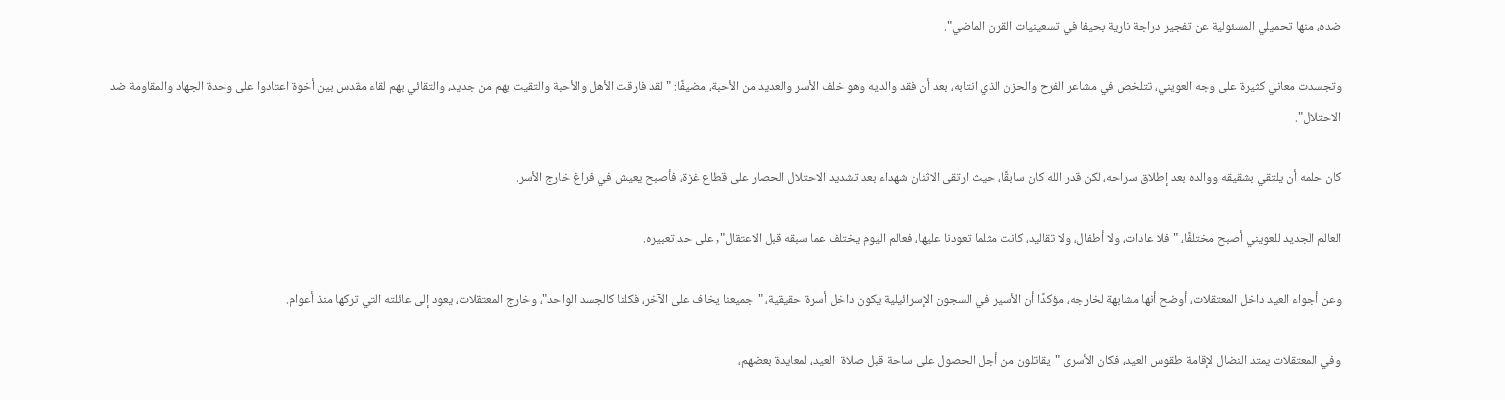ضده، منها تحميلي المسئولية عن تفجير دراجة نارية بحيفا في تسعينيات القرن الماضي".

وتجسدت معاني كثيرة على وجه العويني، تتلخص في مشاعر الفرح والحزن الذي انتابه، بعد أن فقد والديه وهو خلف الأسر والعديد من الأحبة، مضيفًا: "لقد فارقت الأهل والأحبة والتقيت بهم من جديد، والتقائي بهم لقاء مقدس بين أخوة اعتادوا على وحدة الجهاد والمقاومة ضد الاحتلال".

كان حلمه أن يلتقي بشقيقه ووالده بعد إطلاق سراحه، لكن قدر الله كان سابقًا، حيث ارتقى الاثنان شهداء بعد تشديد الاحتلال الحصار على قطاع غزة، فأصبح يعيش في فراغ خارج الأسر.

العالم الجديد للعويني أصبح مختلفًا، "فلا عادات، ولا أطفال، ولا تقاليد، كانت مثلما تعودنا عليها، فعالم اليوم يختلف عما سبقه قبل الاعتقال", على حد تعبيره.

وعن أجواء العيد داخل المعتقلات، أوضح أنها مشابهة لخارجه، مؤكدًا أن الأسير في السجون الإسرائيلية يكون داخل أسرة حقيقية، "جميعنا يخاف على الآخر، فكلنا كالجسد الواحد"، وخارج المعتقلات، يعود إلى عائلته التي تركها منذ أعوام.

وفي المعتقلات يمتد النضال لإقامة طقوس العيد، فكان الأسرى "يقاتلون من أجل الحصول على ساحة قبل صلاة  العيد، لمعايدة بعضهم،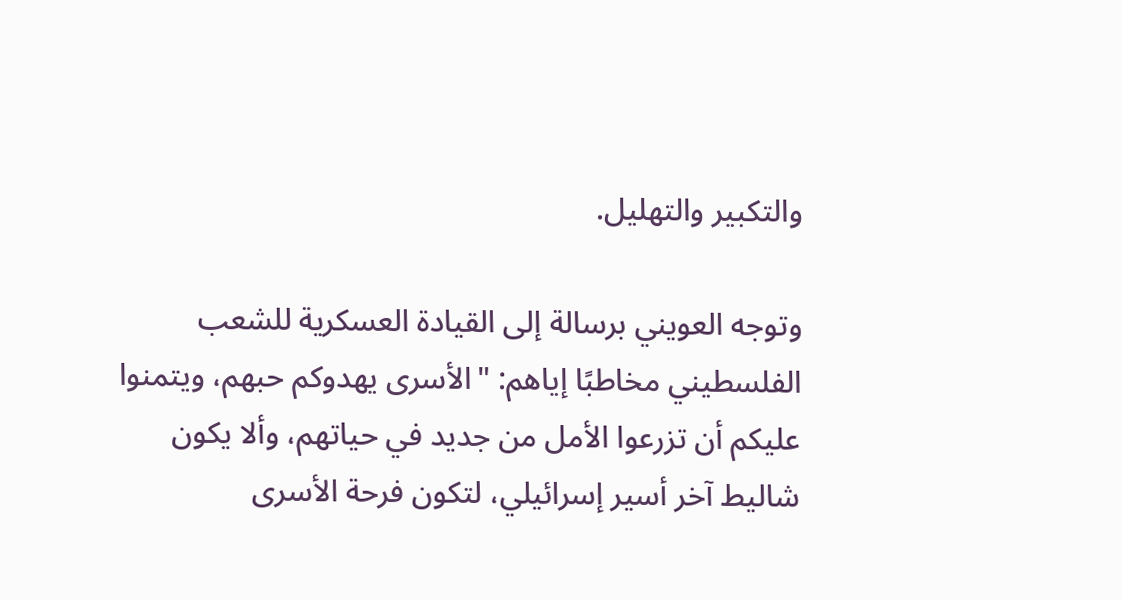والتكبير والتهليل.

وتوجه العويني برسالة إلى القيادة العسكرية للشعب الفلسطيني مخاطبًا إياهم: "الأسرى يهدوكم حبهم، ويتمنوا عليكم أن تزرعوا الأمل من جديد في حياتهم، وألا يكون شاليط آخر أسير إسرائيلي، لتكون فرحة الأسرى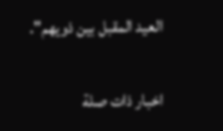العيد المقبل بين ذويهم".

اخبار ذات صلة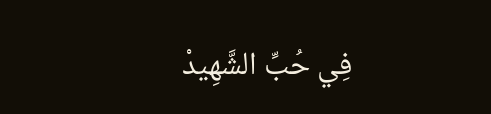فِي حُبِّ الشَّهِيدْ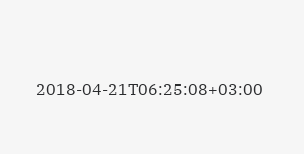2018-04-21T06:25:08+03:00